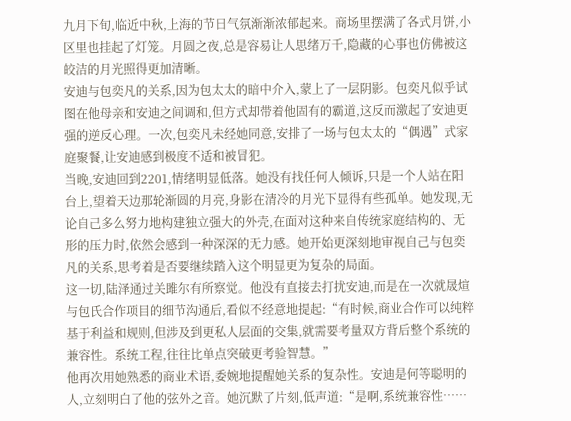九月下旬,临近中秋,上海的节日气氛渐渐浓郁起来。商场里摆满了各式月饼,小区里也挂起了灯笼。月圆之夜,总是容易让人思绪万千,隐藏的心事也仿佛被这皎洁的月光照得更加清晰。
安迪与包奕凡的关系,因为包太太的暗中介入,蒙上了一层阴影。包奕凡似乎试图在他母亲和安迪之间调和,但方式却带着他固有的霸道,这反而激起了安迪更强的逆反心理。一次,包奕凡未经她同意,安排了一场与包太太的“偶遇”式家庭聚餐,让安迪感到极度不适和被冒犯。
当晚,安迪回到2201,情绪明显低落。她没有找任何人倾诉,只是一个人站在阳台上,望着天边那轮渐圆的月亮,身影在清冷的月光下显得有些孤单。她发现,无论自己多么努力地构建独立强大的外壳,在面对这种来自传统家庭结构的、无形的压力时,依然会感到一种深深的无力感。她开始更深刻地审视自己与包奕凡的关系,思考着是否要继续踏入这个明显更为复杂的局面。
这一切,陆泽通过关雎尔有所察觉。他没有直接去打扰安迪,而是在一次就晟煊与包氏合作项目的细节沟通后,看似不经意地提起:“有时候,商业合作可以纯粹基于利益和规则,但涉及到更私人层面的交集,就需要考量双方背后整个系统的兼容性。系统工程,往往比单点突破更考验智慧。”
他再次用她熟悉的商业术语,委婉地提醒她关系的复杂性。安迪是何等聪明的人,立刻明白了他的弦外之音。她沉默了片刻,低声道:“是啊,系统兼容性……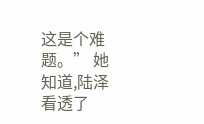这是个难题。” 她知道,陆泽看透了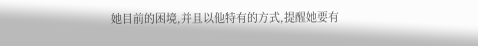她目前的困境,并且以他特有的方式,提醒她要有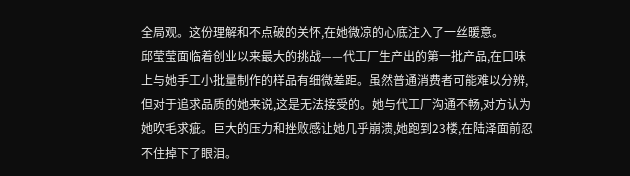全局观。这份理解和不点破的关怀,在她微凉的心底注入了一丝暖意。
邱莹莹面临着创业以来最大的挑战——代工厂生产出的第一批产品,在口味上与她手工小批量制作的样品有细微差距。虽然普通消费者可能难以分辨,但对于追求品质的她来说,这是无法接受的。她与代工厂沟通不畅,对方认为她吹毛求疵。巨大的压力和挫败感让她几乎崩溃,她跑到23楼,在陆泽面前忍不住掉下了眼泪。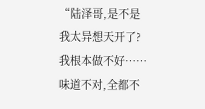“陆泽哥,是不是我太异想天开了?我根本做不好……味道不对,全都不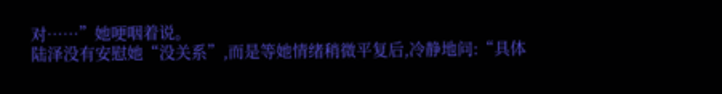对……”她哽咽着说。
陆泽没有安慰她“没关系”,而是等她情绪稍微平复后,冷静地问:“具体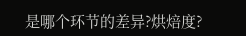是哪个环节的差异?烘焙度?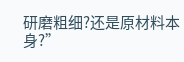研磨粗细?还是原材料本身?”